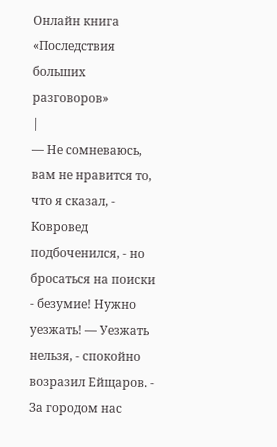Онлайн книга «Последствия больших разговоров»
|
— Не сомневаюсь, вам не нравится то, что я сказал, - Ковровед подбоченился, - но бросаться на поиски - безумие! Нужно уезжать! — Уезжать нельзя, - спокойно возразил Ейщаров. - За городом нас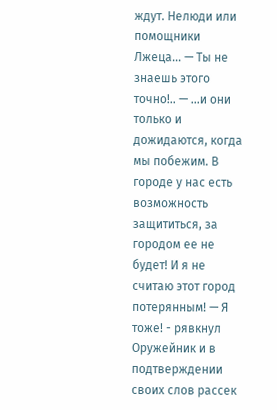ждут. Нелюди или помощники Лжеца... — Ты не знаешь этого точно!.. — ...и они только и дожидаются, когда мы побежим. В городе у нас есть возможность защититься, за городом ее не будет! И я не считаю этот город потерянным! — Я тоже! - рявкнул Оружейник и в подтверждении своих слов рассек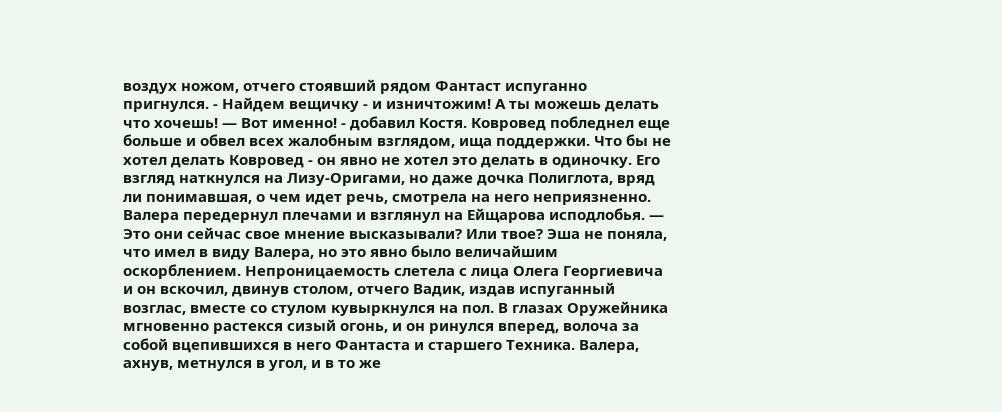воздух ножом, отчего стоявший рядом Фантаст испуганно пригнулся. - Найдем вещичку - и изничтожим! А ты можешь делать что хочешь! — Вот именно! - добавил Костя. Ковровед побледнел еще больше и обвел всех жалобным взглядом, ища поддержки. Что бы не хотел делать Ковровед - он явно не хотел это делать в одиночку. Его взгляд наткнулся на Лизу-Оригами, но даже дочка Полиглота, вряд ли понимавшая, о чем идет речь, смотрела на него неприязненно. Валера передернул плечами и взглянул на Ейщарова исподлобья. — Это они сейчас свое мнение высказывали? Или твое? Эша не поняла, что имел в виду Валера, но это явно было величайшим оскорблением. Непроницаемость слетела с лица Олега Георгиевича и он вскочил, двинув столом, отчего Вадик, издав испуганный возглас, вместе со стулом кувыркнулся на пол. В глазах Оружейника мгновенно растекся сизый огонь, и он ринулся вперед, волоча за собой вцепившихся в него Фантаста и старшего Техника. Валера, ахнув, метнулся в угол, и в то же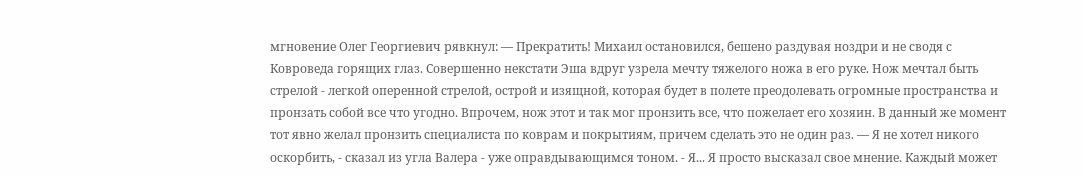мгновение Олег Георгиевич рявкнул: — Прекратить! Михаил остановился, бешено раздувая ноздри и не сводя с Ковроведа горящих глаз. Совершенно некстати Эша вдруг узрела мечту тяжелого ножа в его руке. Нож мечтал быть стрелой - легкой оперенной стрелой, острой и изящной, которая будет в полете преодолевать огромные пространства и пронзать собой все что угодно. Впрочем, нож этот и так мог пронзить все, что пожелает его хозяин. В данный же момент тот явно желал пронзить специалиста по коврам и покрытиям, причем сделать это не один раз. — Я не хотел никого оскорбить, - сказал из угла Валера - уже оправдывающимся тоном. - Я... Я просто высказал свое мнение. Каждый может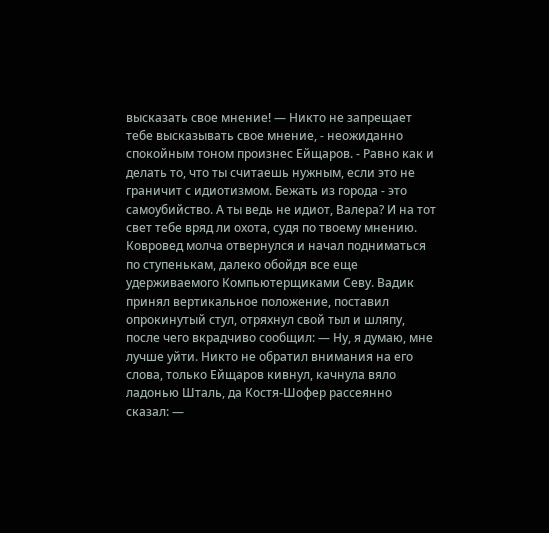высказать свое мнение! — Никто не запрещает тебе высказывать свое мнение, - неожиданно спокойным тоном произнес Ейщаров. - Равно как и делать то, что ты считаешь нужным, если это не граничит с идиотизмом. Бежать из города - это самоубийство. А ты ведь не идиот, Валера? И на тот свет тебе вряд ли охота, судя по твоему мнению. Ковровед молча отвернулся и начал подниматься по ступенькам, далеко обойдя все еще удерживаемого Компьютерщиками Севу. Вадик принял вертикальное положение, поставил опрокинутый стул, отряхнул свой тыл и шляпу, после чего вкрадчиво сообщил: — Ну, я думаю, мне лучше уйти. Никто не обратил внимания на его слова, только Ейщаров кивнул, качнула вяло ладонью Шталь, да Костя-Шофер рассеянно сказал: —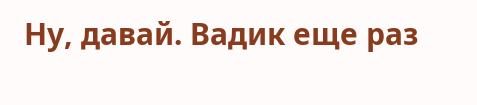Ну, давай. Вадик еще раз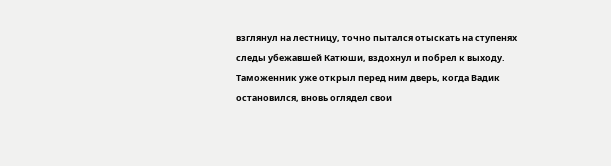взглянул на лестницу, точно пытался отыскать на ступенях следы убежавшей Катюши, вздохнул и побрел к выходу. Таможенник уже открыл перед ним дверь, когда Вадик остановился, вновь оглядел свои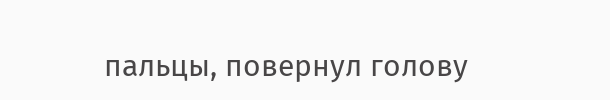пальцы, повернул голову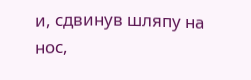и, сдвинув шляпу на нос,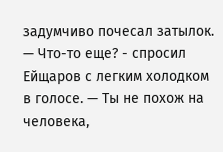задумчиво почесал затылок. — Что-то еще? - спросил Ейщаров с легким холодком в голосе. — Ты не похож на человека,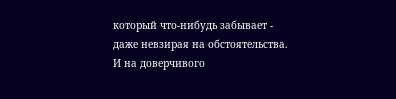который что-нибудь забывает - даже невзирая на обстоятельства. И на доверчивого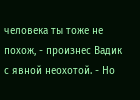человека ты тоже не похож, - произнес Вадик с явной неохотой. - Но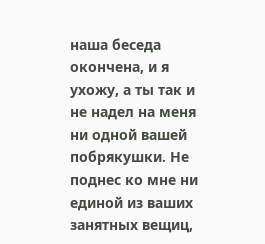наша беседа окончена, и я ухожу, а ты так и не надел на меня ни одной вашей побрякушки. Не поднес ко мне ни единой из ваших занятных вещиц,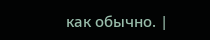как обычно. |